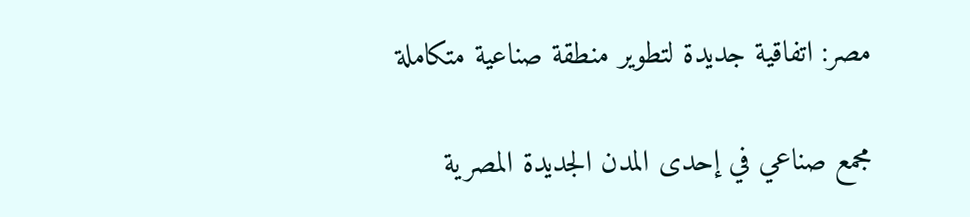مصر: اتفاقية جديدة لتطوير منطقة صناعية متكاملة

مجمع صناعي في إحدى المدن الجديدة المصرية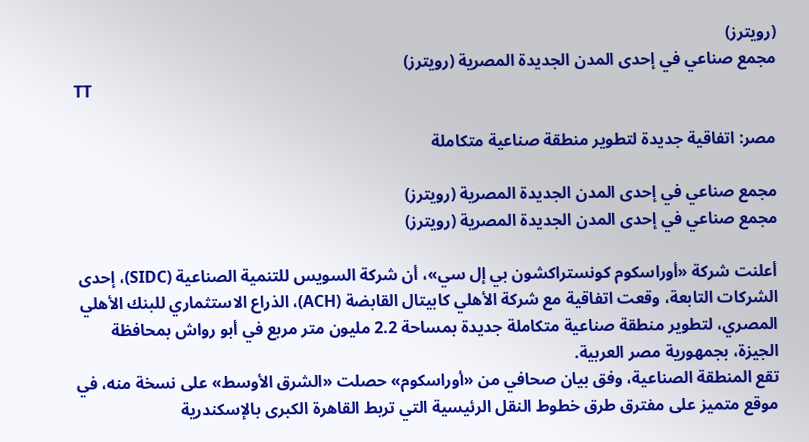(رويترز)
مجمع صناعي في إحدى المدن الجديدة المصرية (رويترز)
TT

مصر: اتفاقية جديدة لتطوير منطقة صناعية متكاملة

مجمع صناعي في إحدى المدن الجديدة المصرية (رويترز)
مجمع صناعي في إحدى المدن الجديدة المصرية (رويترز)

أعلنت شركة «أوراسكوم كونستراكشون بي إل سي»، أن شركة السويس للتنمية الصناعية (SIDC)، إحدى الشركات التابعة، وقعت اتفاقية مع شركة الأهلي كابيتال القابضة (ACH)، الذراع الاستثماري للبنك الأهلي المصري، لتطوير منطقة صناعية متكاملة جديدة بمساحة 2.2 مليون متر مربع في أبو رواش بمحافظة الجيزة، بجمهورية مصر العربية.
تقع المنطقة الصناعية، وفق بيان صحافي من «أوراسكوم» حصلت «الشرق الأوسط» على نسخة منه، في موقع متميز على مفترق طرق خطوط النقل الرئيسية التي تربط القاهرة الكبرى بالإسكندرية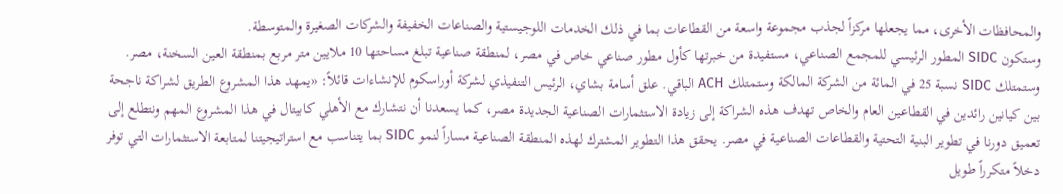والمحافظات الأخرى، مما يجعلها مركزاً لجذب مجموعة واسعة من القطاعات بما في ذلك الخدمات اللوجيستية والصناعات الخفيفة والشركات الصغيرة والمتوسطة.
وستكون SIDC المطور الرئيسي للمجمع الصناعي، مستفيدة من خبرتها كأول مطور صناعي خاص في مصر، لمنطقة صناعية تبلغ مساحتها 10 ملايين متر مربع بمنطقة العين السخنة، مصر. وستمتلك SIDC نسبة 25 في المائة من الشركة المالكة وستمتلك ACH الباقي. علق أسامة بشاي، الرئيس التنفيذي لشركة أوراسكوم للإنشاءات قائلاً: «يمهد هذا المشروع الطريق لشراكة ناجحة بين كيانين رائدين في القطاعين العام والخاص تهدف هذه الشراكة إلى زيادة الاستثمارات الصناعية الجديدة مصر، كما يسعدنا أن نتشارك مع الأهلي كابيتال في هذا المشروع المهم ونتطلع إلى تعميق دورنا في تطوير البنية التحتية والقطاعات الصناعية في مصر. يحقق هذا التطوير المشترك لهذه المنطقة الصناعية مساراً لنمو SIDC بما يتناسب مع استراتيجيتنا لمتابعة الاستثمارات التي توفر دخلاً متكرراً طويل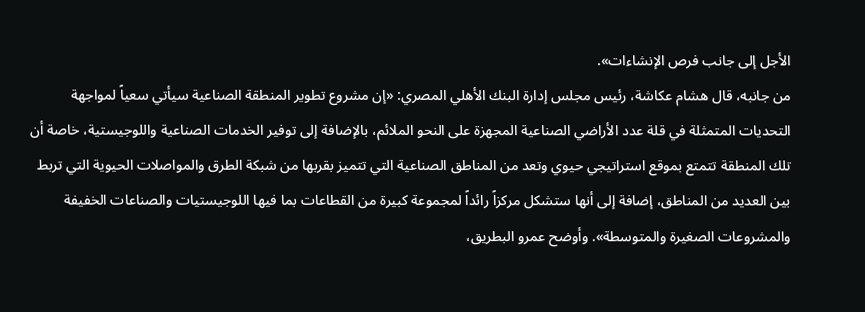الأجل إلى جانب فرص الإنشاءات».
من جانبه، قال هشام عكاشة، رئيس مجلس إدارة البنك الأهلي المصري: «إن مشروع تطوير المنطقة الصناعية سيأتي سعياً لمواجهة التحديات المتمثلة في قلة عدد الأراضي الصناعية المجهزة على النحو الملائم، بالإضافة إلى توفير الخدمات الصناعية واللوجيستية، خاصة أن تلك المنطقة تتمتع بموقع استراتيجي حيوي وتعد من المناطق الصناعية التي تتميز بقربها من شبكة الطرق والمواصلات الحيوية التي تربط بين العديد من المناطق، إضافة إلى أنها ستشكل مركزاً رائداً لمجموعة كبيرة من القطاعات بما فيها اللوجيستيات والصناعات الخفيفة والمشروعات الصغيرة والمتوسطة». وأوضح عمرو البطريق،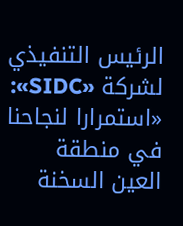الرئيس التنفيذي لشركة «SIDC»: «استمرارا لنجاحنا في منطقة العين السخنة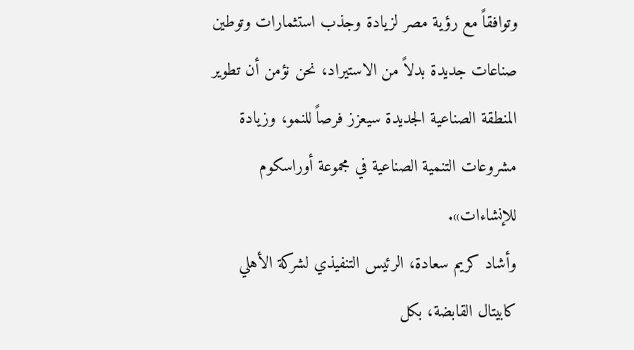وتوافقاً مع رؤية مصر لزيادة وجذب استثمارات وتوطين صناعات جديدة بدلاً من الاستيراد، نحن نؤمن أن تطوير المنطقة الصناعية الجديدة سيعزز فرصاً للنمو، وزيادة مشروعات التنمية الصناعية في مجموعة أوراسكوم للإنشاءات».
وأشاد كريم سعادة، الرئيس التنفيذي لشركة الأهلي كابيتال القابضة، بكل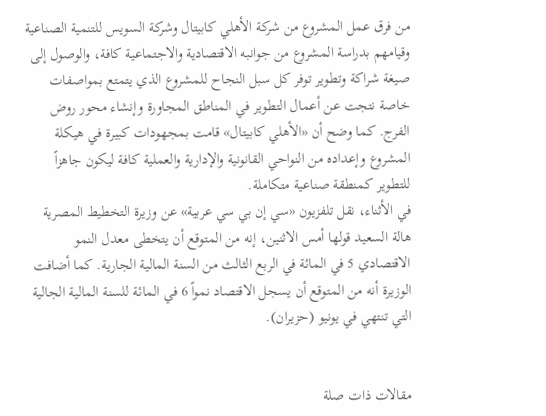من فرق عمل المشروع من شركة الأهلي كابيتال وشركة السويس للتنمية الصناعية وقيامهم بدراسة المشروع من جوانبه الاقتصادية والاجتماعية كافة، والوصول إلى صيغة شراكة وتطوير توفر كل سبل النجاح للمشروع الذي يتمتع بمواصفات خاصة نتجت عن أعمال التطوير في المناطق المجاورة وإنشاء محور روض الفرج. كما وضح أن «الأهلي كابيتال» قامت بمجهودات كبيرة في هيكلة المشروع وإعداده من النواحي القانونية والإدارية والعملية كافة ليكون جاهزاً للتطوير كمنطقة صناعية متكاملة.
في الأثناء، نقل تلفزيون «سي إن بي سي عربية» عن وزيرة التخطيط المصرية هالة السعيد قولها أمس الاثنين، إنه من المتوقع أن يتخطى معدل النمو الاقتصادي 5 في المائة في الربع الثالث من السنة المالية الجارية. كما أضافت الوزيرة أنه من المتوقع أن يسجل الاقتصاد نمواً 6 في المائة للسنة المالية الجالية التي تنتهي في يونيو (حزيران).


مقالات ذات صلة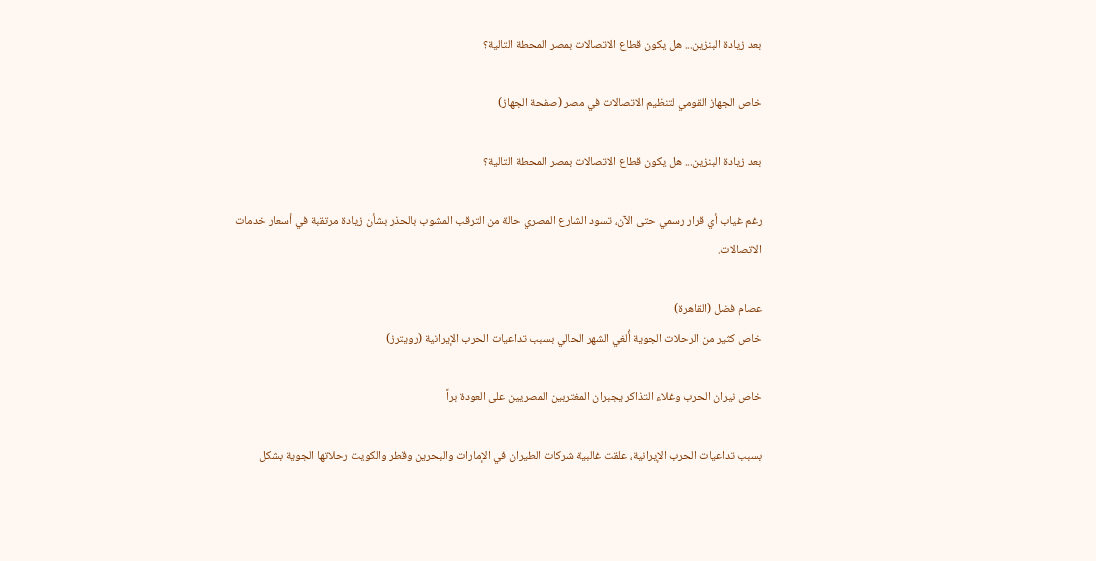بعد زيادة البنزين... هل يكون قطاع الاتصالات بمصر المحطة التالية؟

خاص الجهاز القومي لتنظيم الاتصالات في مصر (صفحة الجهاز)

بعد زيادة البنزين... هل يكون قطاع الاتصالات بمصر المحطة التالية؟

رغم غياب أي قرار رسمي حتى الآن، تسود الشارع المصري حالة من الترقب المشوب بالحذر بشأن زيادة مرتقبة في أسعار خدمات الاتصالات.

عصام فضل (القاهرة)
خاص كثير من الرحلات الجوية أُلغي الشهر الحالي بسبب تداعيات الحرب الإيرانية (رويترز)

خاص نيران الحرب وغلاء التذاكر يجبران المغتربين المصريين على العودة براً

بسبب تداعيات الحرب الإيرانية، علقت غالبية شركات الطيران في الإمارات والبحرين وقطر والكويت رحلاتها الجوية بشكل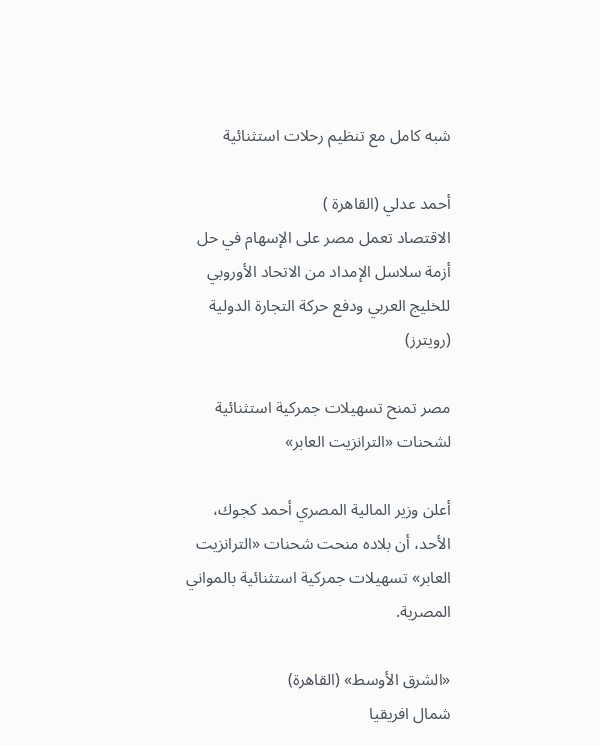شبه كامل مع تنظيم رحلات استثنائية

أحمد عدلي (القاهرة )
الاقتصاد تعمل مصر على الإسهام في حل أزمة سلاسل الإمداد من الاتحاد الأوروبي للخليج العربي ودفع حركة التجارة الدولية (رويترز)

مصر تمنح تسهيلات جمركية استثنائية لشحنات «الترانزيت العابر»

أعلن وزير المالية المصري أحمد كجوك، الأحد، أن بلاده منحت شحنات «الترانزيت العابر» تسهيلات جمركية استثنائية بالمواني المصرية.

«الشرق الأوسط» (القاهرة)
شمال افريقيا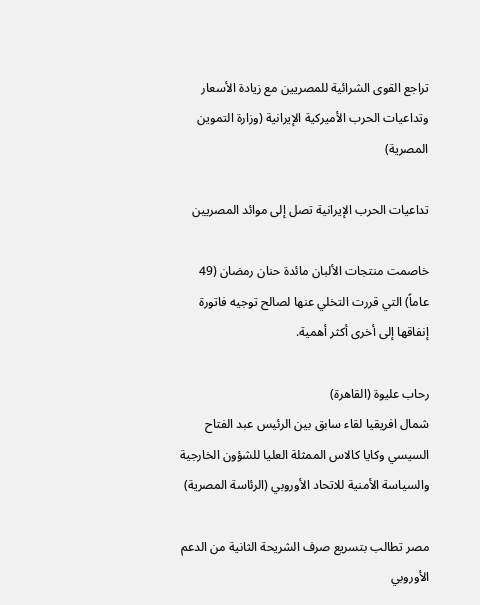تراجع القوى الشرائية للمصريين مع زيادة الأسعار وتداعيات الحرب الأميركية الإيرانية (وزارة التموين المصرية)

تداعيات الحرب الإيرانية تصل إلى موائد المصريين

خاصمت منتجات الألبان مائدة حنان رمضان (49 عاماً) التي قررت التخلي عنها لصالح توجيه فاتورة إنفاقها إلى أخرى أكثر أهمية.

رحاب عليوة (القاهرة)
شمال افريقيا لقاء سابق بين الرئيس عبد الفتاح السيسي وكايا كالاس الممثلة العليا للشؤون الخارجية والسياسة الأمنية للاتحاد الأوروبي (الرئاسة المصرية)

مصر تطالب بتسريع صرف الشريحة الثانية من الدعم الأوروبي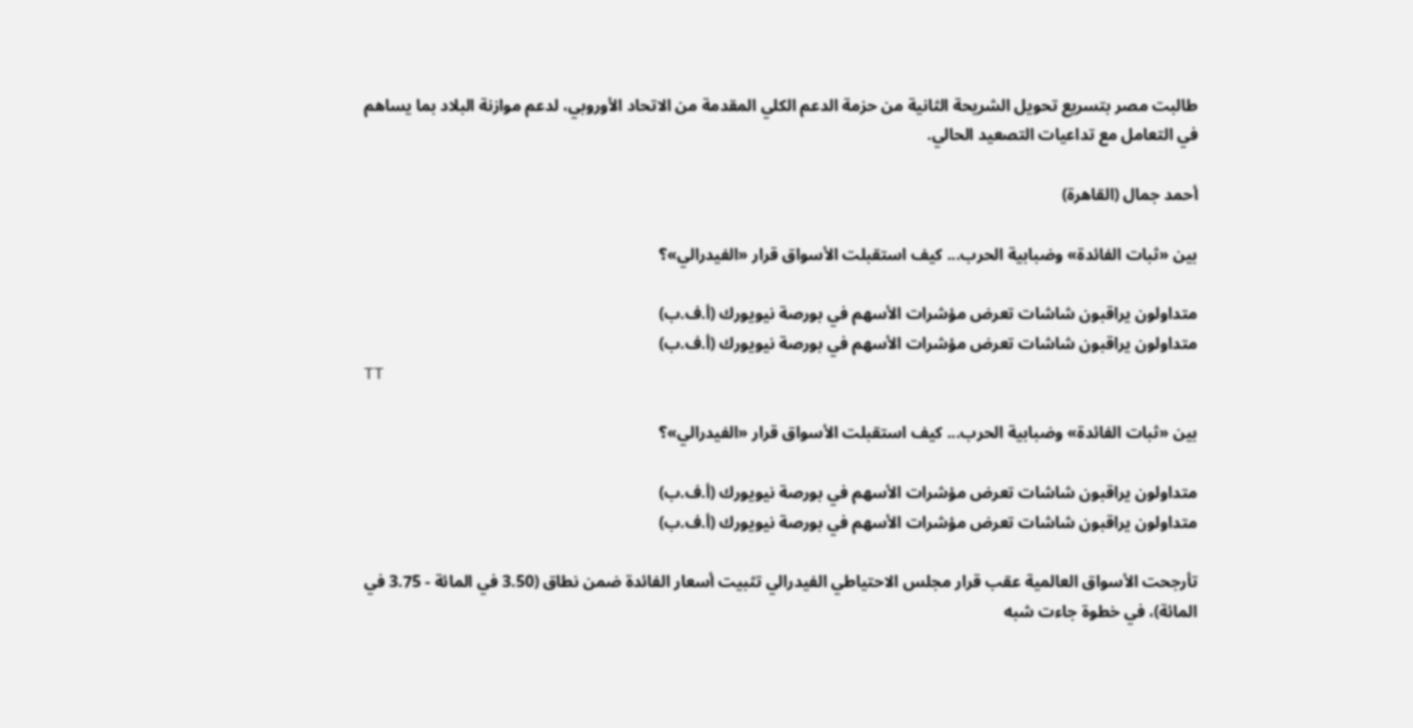طالبت مصر بتسريع تحويل الشريحة الثانية من حزمة الدعم الكلي المقدمة من الاتحاد الأوروبي، لدعم موازنة البلاد بما يساهم في التعامل مع تداعيات التصعيد الحالي.

أحمد جمال (القاهرة)

بين «ثبات الفائدة» وضبابية الحرب... كيف استقبلت الأسواق قرار «الفيدرالي»؟

متداولون يراقبون شاشات تعرض مؤشرات الأسهم في بورصة نيويورك (أ.ف.ب)
متداولون يراقبون شاشات تعرض مؤشرات الأسهم في بورصة نيويورك (أ.ف.ب)
TT

بين «ثبات الفائدة» وضبابية الحرب... كيف استقبلت الأسواق قرار «الفيدرالي»؟

متداولون يراقبون شاشات تعرض مؤشرات الأسهم في بورصة نيويورك (أ.ف.ب)
متداولون يراقبون شاشات تعرض مؤشرات الأسهم في بورصة نيويورك (أ.ف.ب)

تأرجحت الأسواق العالمية عقب قرار مجلس الاحتياطي الفيدرالي تثبيت أسعار الفائدة ضمن نطاق (3.50 في المائة - 3.75 في المائة)، في خطوة جاءت شبه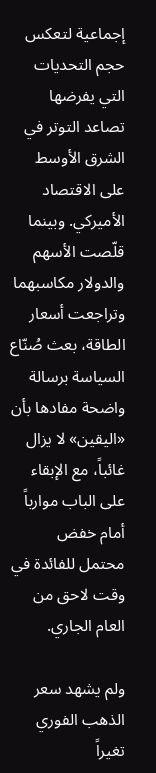إجماعية لتعكس حجم التحديات التي يفرضها تصاعد التوتر في الشرق الأوسط على الاقتصاد الأميركي. وبينما قلّصت الأسهم والدولار مكاسبهما وتراجعت أسعار الطاقة، بعث صُنّاع السياسة برسالة واضحة مفادها بأن «اليقين» لا يزال غائباً، مع الإبقاء على الباب موارباً أمام خفض محتمل للفائدة في وقت لاحق من العام الجاري.

ولم يشهد سعر الذهب الفوري تغيراً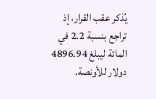يُذكر عقب القرار، إذ تراجع بنسبة 2.2 في المائة ليبلغ 4896.94 دولار للأونصة.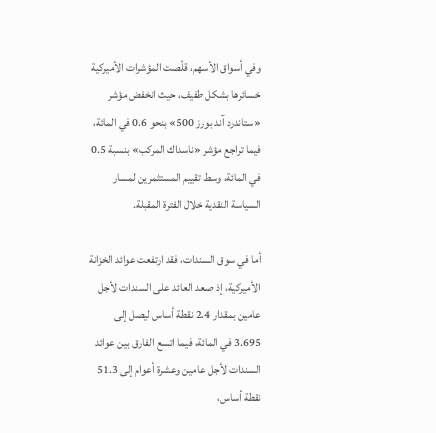وفي أسواق الأسهم، قلّصت المؤشرات الأميركية خسائرها بشكل طفيف، حيث انخفض مؤشر «ستاندرد آند بورز 500» بنحو 0.6 في المائة، فيما تراجع مؤشر «ناسداك المركب» بنسبة 0.5 في المائة، وسط تقييم المستثمرين لمسار السياسة النقدية خلال الفترة المقبلة.

أما في سوق السندات، فقد ارتفعت عوائد الخزانة الأميركية، إذ صعد العائد على السندات لأجل عامين بمقدار 2.4 نقطة أساس ليصل إلى 3.695 في المائة، فيما اتسع الفارق بين عوائد السندات لأجل عامين وعشرة أعوام إلى 51.3 نقطة أساس،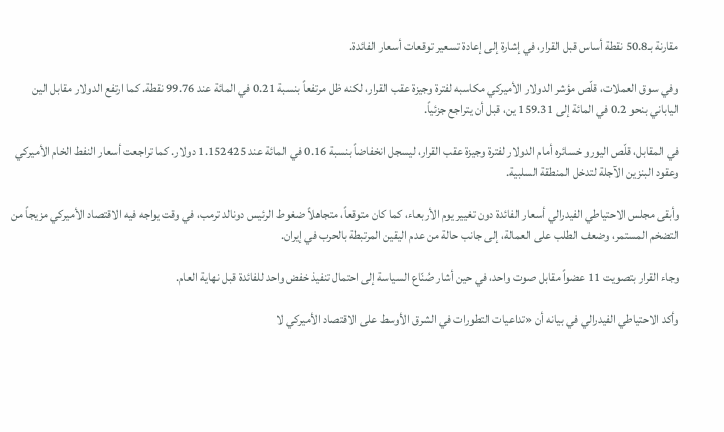مقارنة بـ50.8 نقطة أساس قبل القرار، في إشارة إلى إعادة تسعير توقعات أسعار الفائدة.

وفي سوق العملات، قلّص مؤشر الدولار الأميركي مكاسبه لفترة وجيزة عقب القرار، لكنه ظل مرتفعاً بنسبة 0.21 في المائة عند 99.76 نقطة. كما ارتفع الدولار مقابل الين الياباني بنحو 0.2 في المائة إلى 159.31 ين، قبل أن يتراجع جزئياً.

في المقابل، قلّص اليورو خسائره أمام الدولار لفترة وجيزة عقب القرار، ليسجل انخفاضاً بنسبة 0.16 في المائة عند 1.152425 دولار. كما تراجعت أسعار النفط الخام الأميركي وعقود البنزين الآجلة لتدخل المنطقة السلبية.

وأبقى مجلس الاحتياطي الفيدرالي أسعار الفائدة دون تغيير يوم الأربعاء، كما كان متوقعاً، متجاهلاً ضغوط الرئيس دونالد ترمب، في وقت يواجه فيه الاقتصاد الأميركي مزيجاً من التضخم المستمر، وضعف الطلب على العمالة، إلى جانب حالة من عدم اليقين المرتبطة بالحرب في إيران.

وجاء القرار بتصويت 11 عضواً مقابل صوت واحد، في حين أشار صُنّاع السياسة إلى احتمال تنفيذ خفض واحد للفائدة قبل نهاية العام.

وأكد الاحتياطي الفيدرالي في بيانه أن «تداعيات التطورات في الشرق الأوسط على الاقتصاد الأميركي لا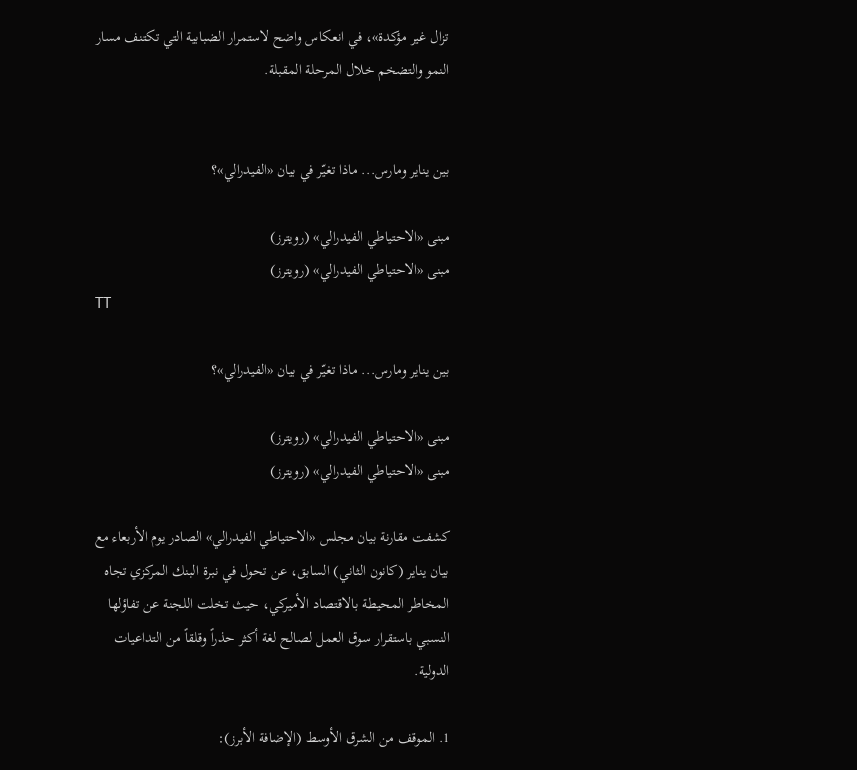تزال غير مؤكدة»، في انعكاس واضح لاستمرار الضبابية التي تكتنف مسار النمو والتضخم خلال المرحلة المقبلة.


بين يناير ومارس... ماذا تغيّر في بيان «الفيدرالي»؟

مبنى «الاحتياطي الفيدرالي» (رويترز)
مبنى «الاحتياطي الفيدرالي» (رويترز)
TT

بين يناير ومارس... ماذا تغيّر في بيان «الفيدرالي»؟

مبنى «الاحتياطي الفيدرالي» (رويترز)
مبنى «الاحتياطي الفيدرالي» (رويترز)

كشفت مقارنة بيان مجلس «الاحتياطي الفيدرالي» الصادر يوم الأربعاء مع بيان يناير (كانون الثاني) السابق، عن تحول في نبرة البنك المركزي تجاه المخاطر المحيطة بالاقتصاد الأميركي، حيث تخلت اللجنة عن تفاؤلها النسبي باستقرار سوق العمل لصالح لغة أكثر حذراً وقلقاً من التداعيات الدولية.

1. الموقف من الشرق الأوسط (الإضافة الأبرز):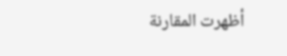أظهرت المقارنة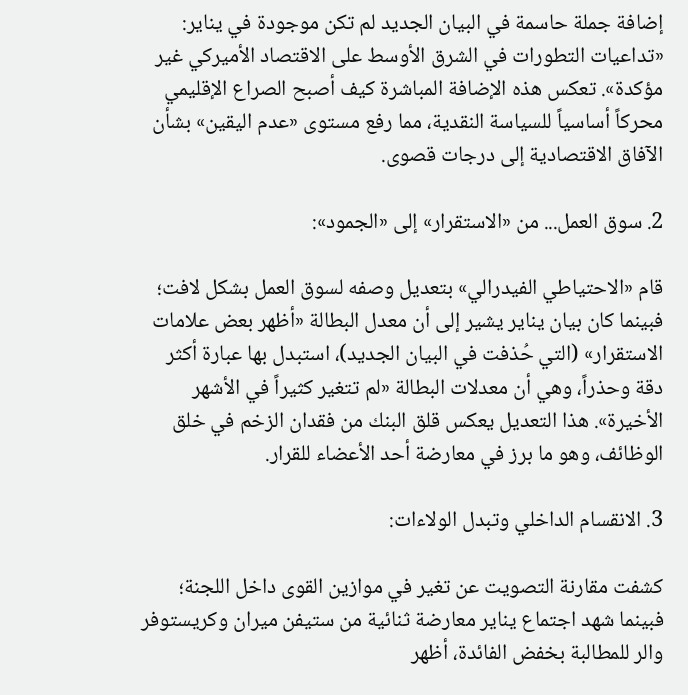إضافة جملة حاسمة في البيان الجديد لم تكن موجودة في يناير: «تداعيات التطورات في الشرق الأوسط على الاقتصاد الأميركي غير مؤكدة». تعكس هذه الإضافة المباشرة كيف أصبح الصراع الإقليمي محركاً أساسياً للسياسة النقدية، مما رفع مستوى «عدم اليقين» بشأن الآفاق الاقتصادية إلى درجات قصوى.

2. سوق العمل... من «الاستقرار» إلى «الجمود»:

قام «الاحتياطي الفيدرالي» بتعديل وصفه لسوق العمل بشكل لافت؛ فبينما كان بيان يناير يشير إلى أن معدل البطالة «أظهر بعض علامات الاستقرار» (التي حُذفت في البيان الجديد)، استبدل بها عبارة أكثر دقة وحذراً، وهي أن معدلات البطالة «لم تتغير كثيراً في الأشهر الأخيرة». هذا التعديل يعكس قلق البنك من فقدان الزخم في خلق الوظائف، وهو ما برز في معارضة أحد الأعضاء للقرار.

3. الانقسام الداخلي وتبدل الولاءات:

كشفت مقارنة التصويت عن تغير في موازين القوى داخل اللجنة؛ فبينما شهد اجتماع يناير معارضة ثنائية من ستيفن ميران وكريستوفر والر للمطالبة بخفض الفائدة، أظهر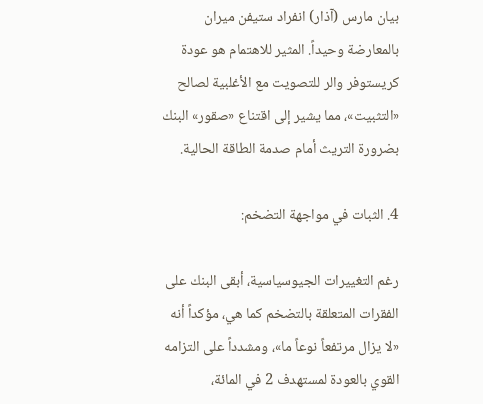بيان مارس (آذار) انفراد ستيفن ميران بالمعارضة وحيداً. المثير للاهتمام هو عودة كريستوفر والر للتصويت مع الأغلبية لصالح «التثبيت»، مما يشير إلى اقتناع «صقور» البنك بضرورة التريث أمام صدمة الطاقة الحالية.

4. الثبات في مواجهة التضخم:

رغم التغييرات الجيوسياسية، أبقى البنك على الفقرات المتعلقة بالتضخم كما هي، مؤكداً أنه «لا يزال مرتفعاً نوعاً ما»، ومشدداً على التزامه القوي بالعودة لمستهدف 2 في المائة،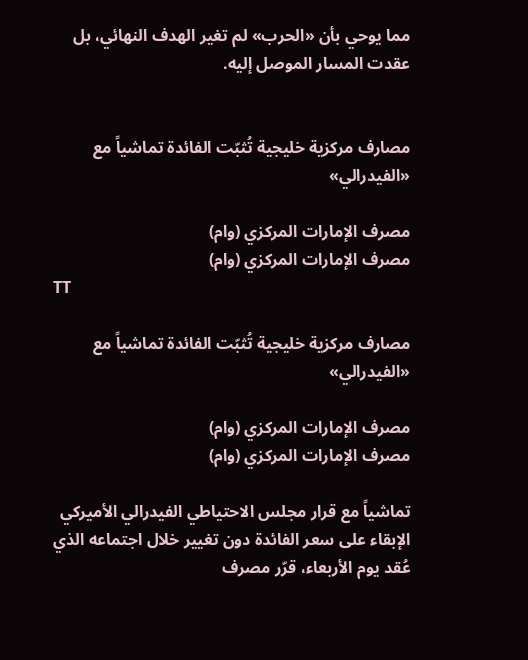مما يوحي بأن «الحرب» لم تغير الهدف النهائي، بل عقدت المسار الموصل إليه.


مصارف مركزية خليجية تُثبّت الفائدة تماشياً مع «الفيدرالي»

مصرف الإمارات المركزي (وام)
مصرف الإمارات المركزي (وام)
TT

مصارف مركزية خليجية تُثبّت الفائدة تماشياً مع «الفيدرالي»

مصرف الإمارات المركزي (وام)
مصرف الإمارات المركزي (وام)

تماشياً مع قرار مجلس الاحتياطي الفيدرالي الأميركي الإبقاء على سعر الفائدة دون تغيير خلال اجتماعه الذي عُقد يوم الأربعاء، قرّر مصرف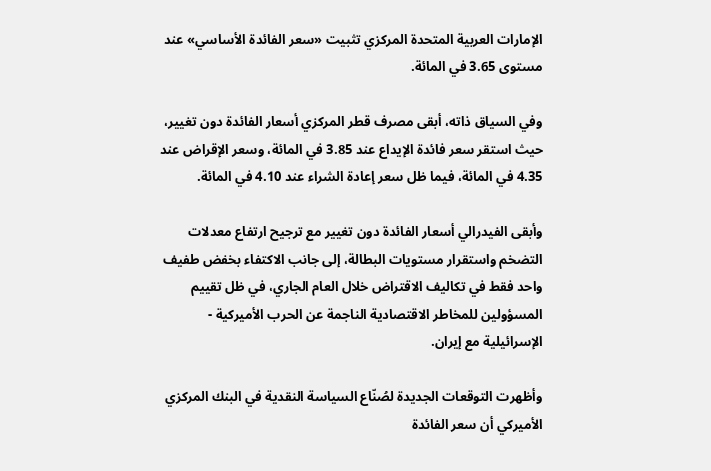الإمارات العربية المتحدة المركزي تثبيت «سعر الفائدة الأساسي» عند مستوى 3.65 في المائة.

وفي السياق ذاته، أبقى مصرف قطر المركزي أسعار الفائدة دون تغيير، حيث استقر سعر فائدة الإيداع عند 3.85 في المائة، وسعر الإقراض عند 4.35 في المائة، فيما ظل سعر إعادة الشراء عند 4.10 في المائة.

وأبقى الفيدرالي أسعار الفائدة دون تغيير مع ترجيح ارتفاع معدلات التضخم واستقرار مستويات البطالة، إلى جانب الاكتفاء بخفض طفيف واحد فقط في تكاليف الاقتراض خلال العام الجاري، في ظل تقييم المسؤولين للمخاطر الاقتصادية الناجمة عن الحرب الأميركية - الإسرائيلية مع إيران.

وأظهرت التوقعات الجديدة لصُنّاع السياسة النقدية في البنك المركزي الأميركي أن سعر الفائدة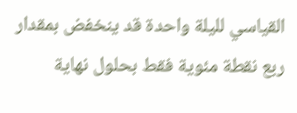القياسي لليلة واحدة قد ينخفض بمقدار ربع نقطة مئوية فقط بحلول نهاية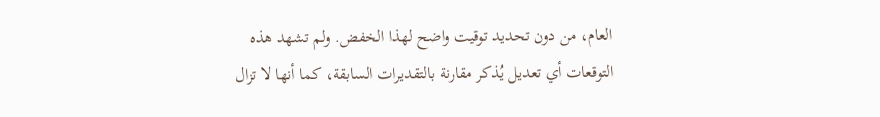العام، من دون تحديد توقيت واضح لهذا الخفض. ولم تشهد هذه التوقعات أي تعديل يُذكر مقارنة بالتقديرات السابقة، كما أنها لا تزال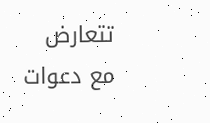تتعارض مع دعوات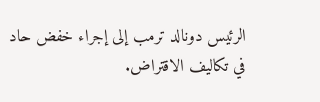الرئيس دونالد ترمب إلى إجراء خفض حاد في تكاليف الاقتراض.